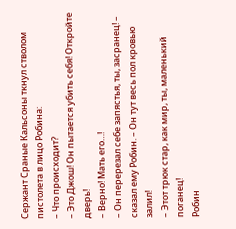Сержант Сраные Кальсоны ткнул стволом пистолета в лицо Робина:
– Что происходит?
– Это Джош! Он пытается убить себя! Откройте дверь!
– Верно! Мать его…!
– Он перерезал себе запястья, ты, засранец! – сказал ему Робин. – Он тут весь пол кровью залил!
– Этот трюк стар, как мир, ты, маленький поганец!
Робин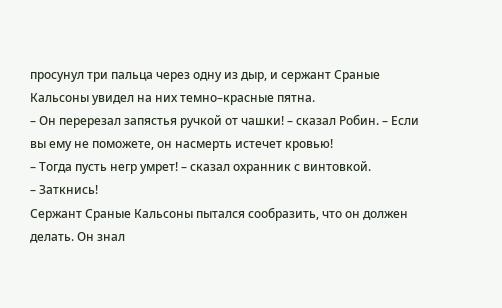просунул три пальца через одну из дыр, и сержант Сраные Кальсоны увидел на них темно–красные пятна.
– Он перерезал запястья ручкой от чашки! – сказал Робин. – Если вы ему не поможете, он насмерть истечет кровью!
– Тогда пусть негр умрет! – сказал охранник с винтовкой.
– Заткнись!
Сержант Сраные Кальсоны пытался сообразить, что он должен делать. Он знал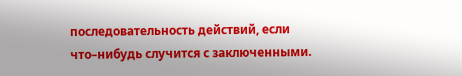последовательность действий, если что–нибудь случится с заключенными.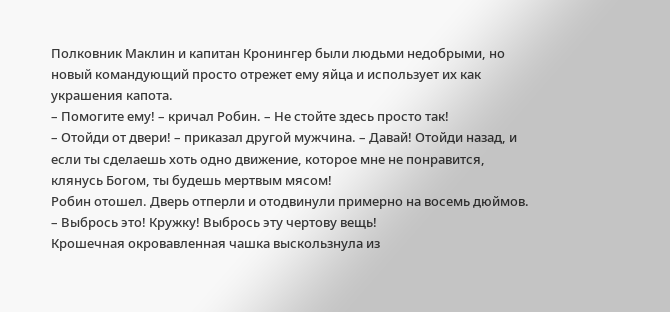Полковник Маклин и капитан Кронингер были людьми недобрыми, но новый командующий просто отрежет ему яйца и использует их как украшения капота.
– Помогите ему! – кричал Робин. – Не стойте здесь просто так!
– Отойди от двери! – приказал другой мужчина. – Давай! Отойди назад, и если ты сделаешь хоть одно движение, которое мне не понравится, клянусь Богом, ты будешь мертвым мясом!
Робин отошел. Дверь отперли и отодвинули примерно на восемь дюймов.
– Выбрось это! Кружку! Выбрось эту чертову вещь!
Крошечная окровавленная чашка выскользнула из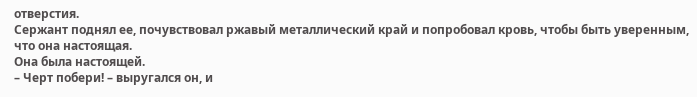отверстия.
Сержант поднял ее, почувствовал ржавый металлический край и попробовал кровь, чтобы быть уверенным, что она настоящая.
Она была настоящей.
– Черт побери! – выругался он, и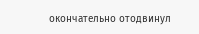окончательно отодвинул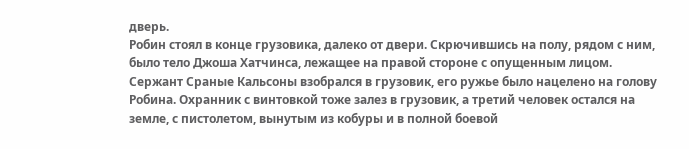дверь.
Робин стоял в конце грузовика, далеко от двери. Скрючившись на полу, рядом с ним, было тело Джоша Хатчинса, лежащее на правой стороне с опущенным лицом. Сержант Сраные Кальсоны взобрался в грузовик, его ружье было нацелено на голову Робина. Охранник с винтовкой тоже залез в грузовик, а третий человек остался на земле, с пистолетом, вынутым из кобуры и в полной боевой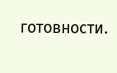готовности.